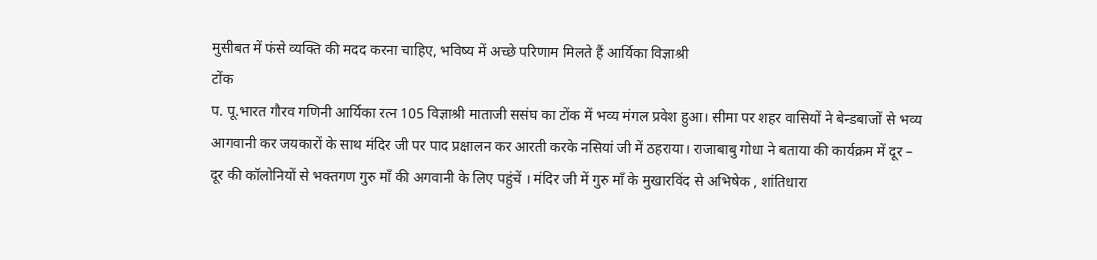मुसीबत में फंसे व्यक्ति की मदद करना चाहिए, भविष्य में अच्छे परिणाम मिलते हैं आर्यिका विज्ञाश्री
टोंक
प. पू.भारत गौरव गणिनी आर्यिका रत्न 105 विज्ञाश्री माताजी ससंघ का टोंक में भव्य मंगल प्रवेश हुआ। सीमा पर शहर वासियों ने बेन्डबाजों से भव्य आगवानी कर जयकारों के साथ मंदिर जी पर पाद प्रक्षालन कर आरती करके नसियां जी में ठहराया। राजाबाबु गोधा ने बताया की कार्यक्रम में दूर – दूर की कॉलोनियों से भक्तगण गुरु माँ की अगवानी के लिए पहुंचें । मंदिर जी में गुरु माँ के मुखारविंद से अभिषेक , शांतिधारा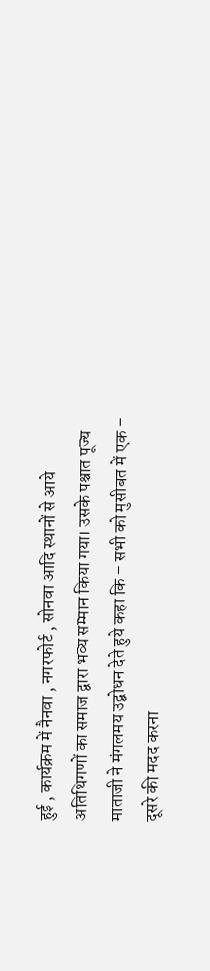हुई , कार्यक्रम में नैनवा , नगरफोर्ट , सोनवा आदि स्थानों से आये अतिथिगणों का समाज द्वारा भव्य सम्मान किया गया। उसके पश्चात पूज्य माताजी ने मंगलमय उद्बोधन देते हुये कहा कि – सभी को मुसीबत में एक – दूसरे की मदद करना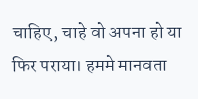चाहिए, चाहे वो अपना हो या फिर पराया। हममे मानवता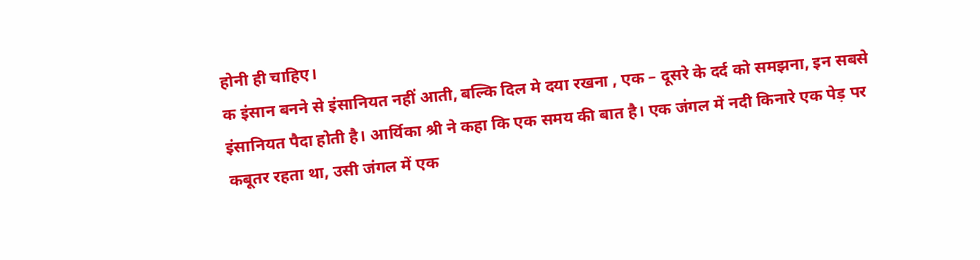होनी ही चाहिए।
क इंसान बनने से इंसानियत नहीं आती, बल्कि दिल मे दया रखना , एक – दूसरे के दर्द को समझना, इन सबसे इंसानियत पैदा होती है। आर्यिका श्री ने कहा कि एक समय की बात है। एक जंगल में नदी किनारे एक पेड़ पर कबूतर रहता था, उसी जंगल में एक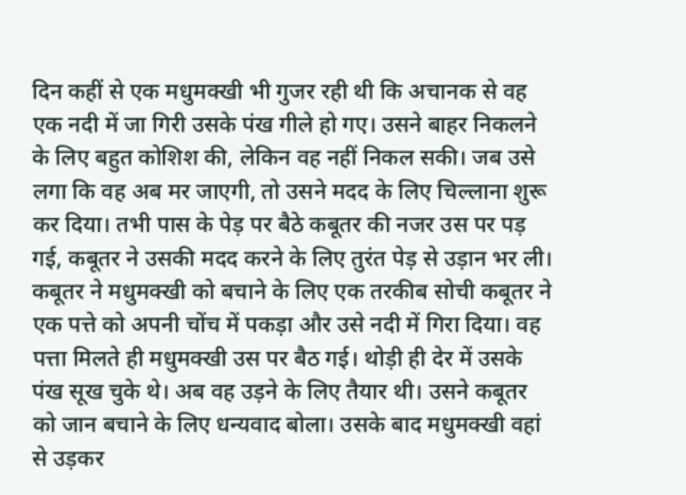दिन कहीं से एक मधुमक्खी भी गुजर रही थी कि अचानक से वह एक नदी में जा गिरी उसके पंख गीले हो गए। उसने बाहर निकलने के लिए बहुत कोशिश की, लेकिन वह नहीं निकल सकी। जब उसे लगा कि वह अब मर जाएगी, तो उसने मदद के लिए चिल्लाना शुरू कर दिया। तभी पास के पेड़ पर बैठे कबूतर की नजर उस पर पड़ गई, कबूतर ने उसकी मदद करने के लिए तुरंत पेड़ से उड़ान भर ली।
कबूतर ने मधुमक्खी को बचाने के लिए एक तरकीब सोची कबूतर ने एक पत्ते को अपनी चोंच में पकड़ा और उसे नदी में गिरा दिया। वह पत्ता मिलते ही मधुमक्खी उस पर बैठ गई। थोड़ी ही देर में उसके पंख सूख चुके थे। अब वह उड़ने के लिए तैयार थी। उसने कबूतर को जान बचाने के लिए धन्यवाद बोला। उसके बाद मधुमक्खी वहां से उड़कर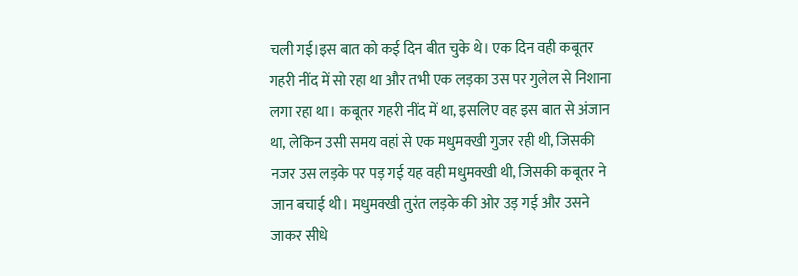चली गई।इस बात को कई दिन बीत चुके थे। एक दिन वही कबूतर गहरी नींद में सो रहा था और तभी एक लड़का उस पर गुलेल से निशाना लगा रहा था। कबूतर गहरी नींद में था, इसलिए वह इस बात से अंजान था, लेकिन उसी समय वहां से एक मधुमक्खी गुजर रही थी, जिसकी नजर उस लड़के पर पड़ गई यह वही मधुमक्खी थी, जिसकी कबूतर ने जान बचाई थी। मधुमक्खी तुरंत लड़के की ओर उड़ गई और उसने जाकर सीधे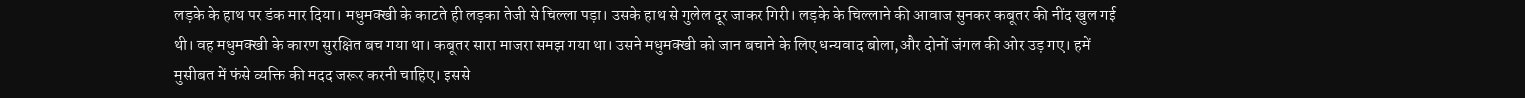लड़के के हाथ पर डंक मार दिया। मधुमक्खी के काटते ही लड़का तेजी से चिल्ला पड़ा। उसके हाथ से गुलेल दूर जाकर गिरी। लड़के के चिल्लाने की आवाज सुनकर कबूतर की नींद खुल गई थी। वह मधुमक्खी के कारण सुरक्षित बच गया था। कबूतर सारा माजरा समझ गया था। उसने मधुमक्खी को जान बचाने के लिए धन्यवाद बोला,और दोनों जंगल की ओर उड़ गए। हमें मुसीबत में फंसे व्यक्ति की मदद जरूर करनी चाहिए। इससे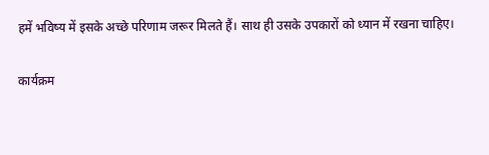हमें भविष्य में इसके अच्छे परिणाम जरूर मिलते हैं। साथ ही उसके उपकारों को ध्यान में रखना चाहिए।

कार्यक्रम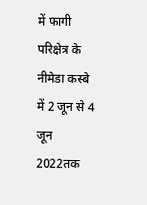में फागी परिक्षेत्र के नीमेडा कस्बे में 2 जून से 4 जून 2022तक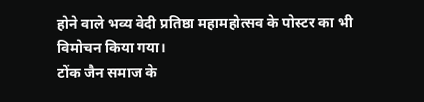होने वाले भव्य वेदी प्रतिष्ठा महामहोत्सव के पोस्टर का भी विमोचन किया गया।
टोंक जैन समाज के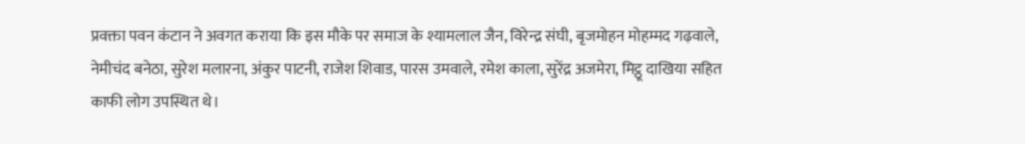प्रवक्ता पवन कंटान ने अवगत कराया कि इस मौके पर समाज के श्यामलाल जैन, विरेन्द्र संघी, बृजमोहन मोहम्मद गढ़वाले, नेमीचंद बनेठा, सुरेश मलारना, अंकुर पाटनी, राजेश शिवाड, पारस उमवाले, रमेश काला, सुरेंद्र अजमेरा, मिट्ठू दाखिया सहित काफी लोग उपस्थित थे।